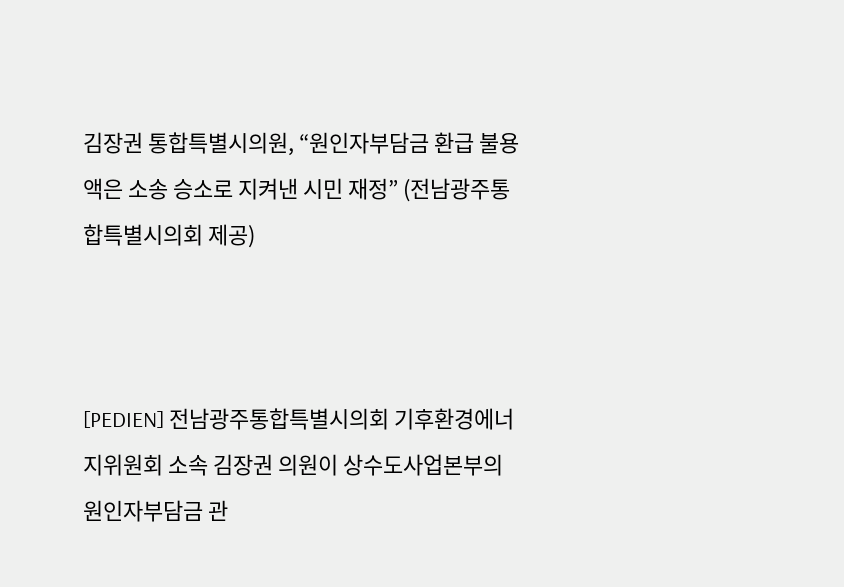김장권 통합특별시의원, “원인자부담금 환급 불용액은 소송 승소로 지켜낸 시민 재정” (전남광주통합특별시의회 제공)



[PEDIEN] 전남광주통합특별시의회 기후환경에너지위원회 소속 김장권 의원이 상수도사업본부의 원인자부담금 관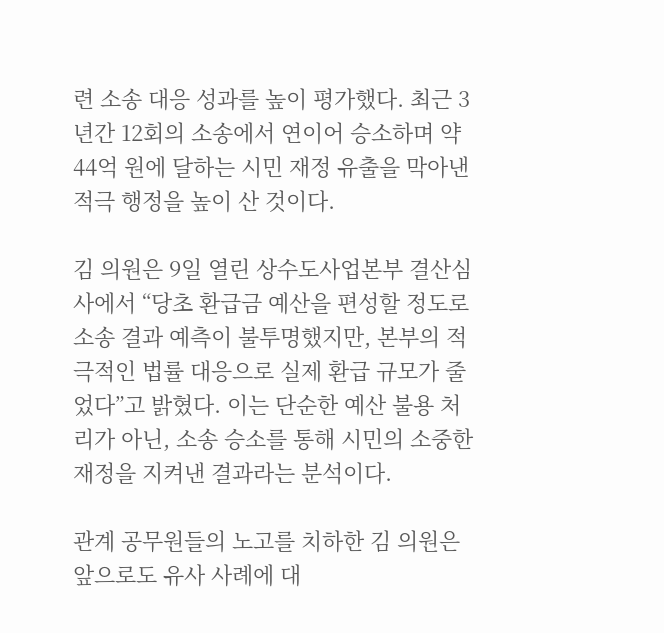련 소송 대응 성과를 높이 평가했다. 최근 3년간 12회의 소송에서 연이어 승소하며 약 44억 원에 달하는 시민 재정 유출을 막아낸 적극 행정을 높이 산 것이다.

김 의원은 9일 열린 상수도사업본부 결산심사에서 “당초 환급금 예산을 편성할 정도로 소송 결과 예측이 불투명했지만, 본부의 적극적인 법률 대응으로 실제 환급 규모가 줄었다”고 밝혔다. 이는 단순한 예산 불용 처리가 아닌, 소송 승소를 통해 시민의 소중한 재정을 지켜낸 결과라는 분석이다.

관계 공무원들의 노고를 치하한 김 의원은 앞으로도 유사 사례에 대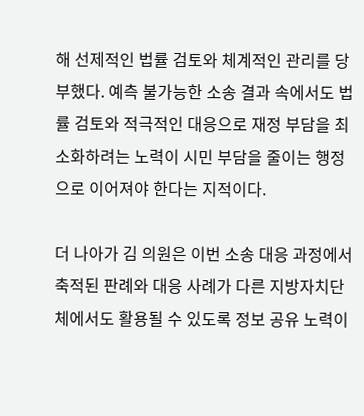해 선제적인 법률 검토와 체계적인 관리를 당부했다. 예측 불가능한 소송 결과 속에서도 법률 검토와 적극적인 대응으로 재정 부담을 최소화하려는 노력이 시민 부담을 줄이는 행정으로 이어져야 한다는 지적이다.

더 나아가 김 의원은 이번 소송 대응 과정에서 축적된 판례와 대응 사례가 다른 지방자치단체에서도 활용될 수 있도록 정보 공유 노력이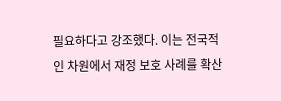필요하다고 강조했다. 이는 전국적인 차원에서 재정 보호 사례를 확산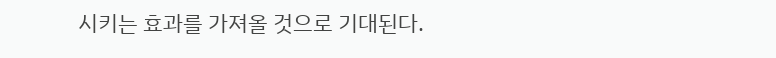시키는 효과를 가져올 것으로 기대된다.